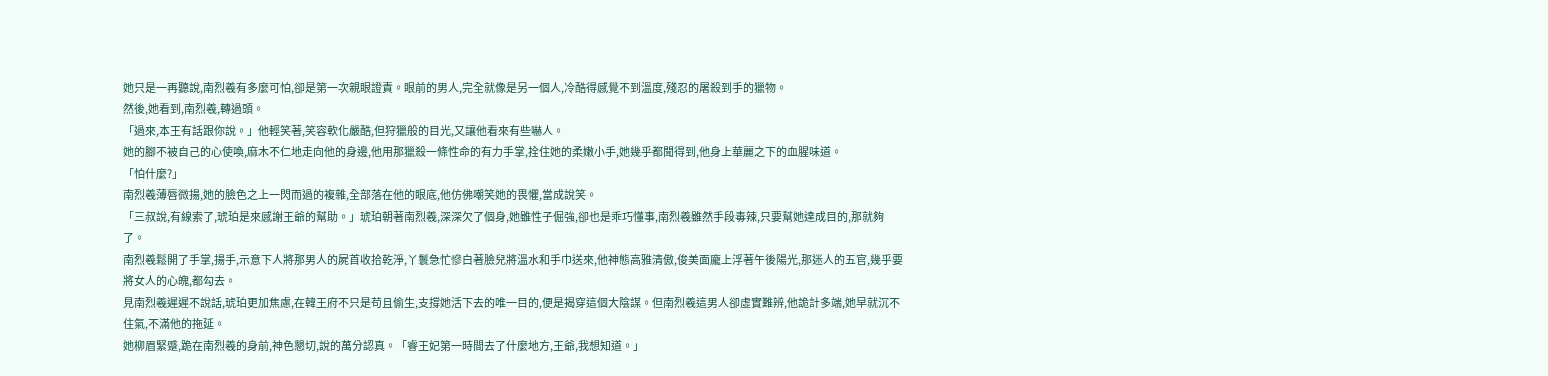她只是一再聽說,南烈羲有多麼可怕,卻是第一次親眼證責。眼前的男人,完全就像是另一個人,冷酷得感覺不到溫度,殘忍的屠殺到手的獵物。
然後,她看到,南烈羲,轉過頭。
「過來,本王有話跟你說。」他輕笑著,笑容軟化嚴酷,但狩獵般的目光,又讓他看來有些嚇人。
她的腳不被自己的心使喚,麻木不仁地走向他的身邊,他用那獵殺一條性命的有力手掌,拴住她的柔嫩小手,她幾乎都聞得到,他身上華麗之下的血腥味道。
「怕什麼?」
南烈羲薄唇微揚,她的臉色之上一閃而過的複雜,全部落在他的眼底,他仿佛嘲笑她的畏懼,當成說笑。
「三叔說,有線索了,琥珀是來感謝王爺的幫助。」琥珀朝著南烈羲,深深欠了個身,她雖性子倔強,卻也是乖巧懂事,南烈羲雖然手段毒辣,只要幫她達成目的,那就夠了。
南烈羲鬆開了手掌,揚手,示意下人將那男人的屍首收拾乾淨,丫鬟急忙慘白著臉兒將溫水和手巾送來,他神態高雅清傲,俊美面龐上浮著午後陽光,那迷人的五官,幾乎要將女人的心魄,都勾去。
見南烈羲遲遲不說話,琥珀更加焦慮,在韓王府不只是苟且偷生,支撐她活下去的唯一目的,便是揭穿這個大陰謀。但南烈羲這男人卻虛實難辨,他詭計多端,她早就沉不住氣,不滿他的拖延。
她柳眉緊蹙,跪在南烈羲的身前,神色懇切,說的萬分認真。「睿王妃第一時間去了什麼地方,王爺,我想知道。」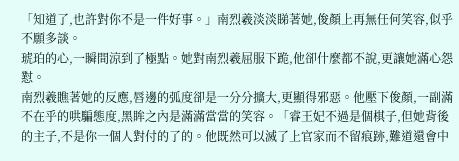「知道了,也許對你不是一件好事。」南烈羲淡淡睇著她,俊顏上再無任何笑容,似乎不願多談。
琥珀的心,一瞬間涼到了極點。她對南烈羲屈服下跪,他卻什麼都不說,更讓她滿心怨懟。
南烈羲瞧著她的反應,唇邊的弧度卻是一分分擴大,更顯得邪惡。他壓下俊顏,一副滿不在乎的哄騙態度,黑眸之內是滿滿當當的笑容。「睿王妃不過是個棋子,但她背後的主子,不是你一個人對付的了的。他既然可以滅了上官家而不留痕跡,難道還會中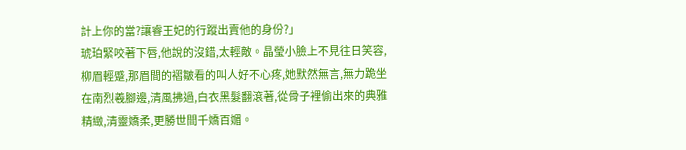計上你的當?讓睿王妃的行蹤出賣他的身份?」
琥珀緊咬著下唇,他說的沒錯,太輕敵。晶瑩小臉上不見往日笑容,柳眉輕蹙,那眉間的褶皺看的叫人好不心疼,她默然無言,無力跪坐在南烈羲腳邊,清風拂過,白衣黑髮翻滾著,從骨子裡偷出來的典雅精緻,清靈嬌柔,更勝世間千嬌百媚。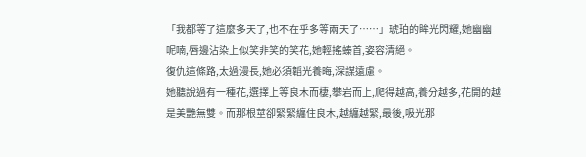「我都等了這麼多天了,也不在乎多等兩天了……」琥珀的眸光閃耀,她幽幽呢喃,唇邊沾染上似笑非笑的笑花,她輕搖螓首,姿容清絕。
復仇這條路,太過漫長,她必須韜光養晦,深謀遠慮。
她聽說過有一種花,選擇上等良木而棲,攀岩而上,爬得越高,養分越多,花開的越是美艷無雙。而那根莖卻緊緊纏住良木,越纏越緊,最後,吸光那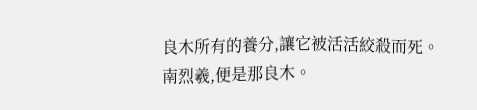良木所有的養分,讓它被活活絞殺而死。
南烈羲,便是那良木。